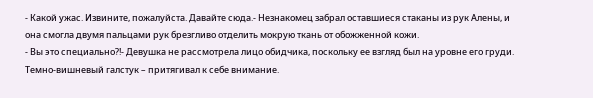- Какой ужас. Извините, пожалуйста. Давайте сюда.- Незнакомец забрал оставшиеся стаканы из рук Алены, и она смогла двумя пальцами рук брезгливо отделить мокрую ткань от обожженной кожи.
- Вы это специально?!- Девушка не рассмотрела лицо обидчика, поскольку ее взгляд был на уровне его груди. Темно-вишневый галстук – притягивал к себе внимание.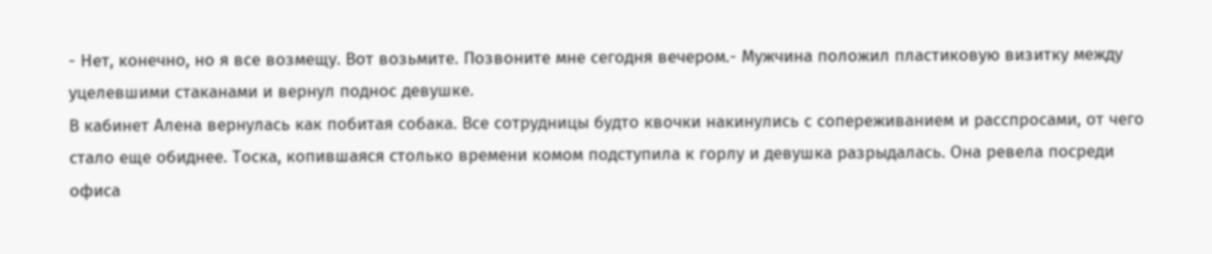- Нет, конечно, но я все возмещу. Вот возьмите. Позвоните мне сегодня вечером.- Мужчина положил пластиковую визитку между уцелевшими стаканами и вернул поднос девушке.
В кабинет Алена вернулась как побитая собака. Все сотрудницы будто квочки накинулись с сопереживанием и расспросами, от чего стало еще обиднее. Тоска, копившаяся столько времени комом подступила к горлу и девушка разрыдалась. Она ревела посреди офиса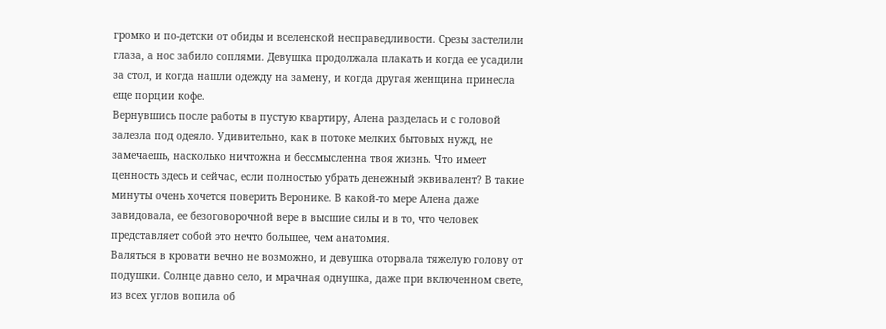громко и по-детски от обиды и вселенской несправедливости. Срезы застелили глаза, а нос забило соплями. Девушка продолжала плакать и когда ее усадили за стол, и когда нашли одежду на замену, и когда другая женщина принесла еще порции кофе.
Вернувшись после работы в пустую квартиру, Алена разделась и с головой залезла под одеяло. Удивительно, как в потоке мелких бытовых нужд, не замечаешь, насколько ничтожна и бессмысленна твоя жизнь. Что имеет ценность здесь и сейчас, если полностью убрать денежный эквивалент? В такие минуты очень хочется поверить Веронике. В какой-то мере Алена даже завидовала, ее безоговорочной вере в высшие силы и в то, что человек представляет собой это нечто большее, чем анатомия.
Валяться в кровати вечно не возможно, и девушка оторвала тяжелую голову от подушки. Солнце давно село, и мрачная однушка, даже при включенном свете, из всех углов вопила об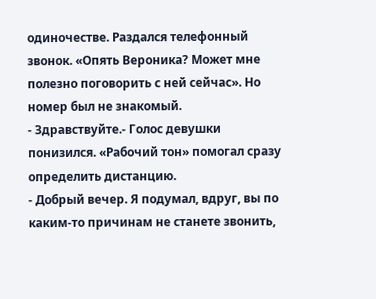одиночестве. Раздался телефонный звонок. «Опять Вероника? Может мне полезно поговорить с ней сейчас». Но номер был не знакомый.
- Здравствуйте.- Голос девушки понизился. «Рабочий тон» помогал сразу определить дистанцию.
- Добрый вечер. Я подумал, вдруг, вы по каким-то причинам не станете звонить,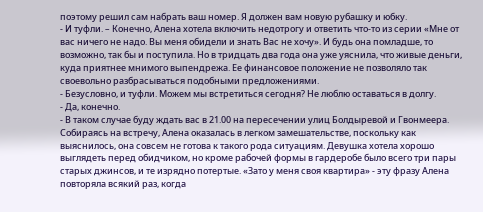поэтому решил сам набрать ваш номер. Я должен вам новую рубашку и юбку.
- И туфли. – Конечно, Алена хотела включить недотрогу и ответить что-то из серии «Мне от вас ничего не надо. Вы меня обидели и знать Вас не хочу». И будь она помладше, то возможно, так бы и поступила. Но в тридцать два года она уже уяснила, что живые деньги, куда приятнее мнимого выпендрежа. Ее финансовое положение не позволяло так своевольно разбрасываться подобными предложениями.
- Безусловно, и туфли. Можем мы встретиться сегодня? Не люблю оставаться в долгу.
- Да, конечно.
- В таком случае буду ждать вас в 21.00 на пересечении улиц Болдыревой и Гвонмеера.
Собираясь на встречу, Алена оказалась в легком замешательстве, поскольку как выяснилось, она совсем не готова к такого рода ситуациям. Девушка хотела хорошо выглядеть перед обидчиком, но кроме рабочей формы в гардеробе было всего три пары старых джинсов, и те изрядно потертые. «Зато у меня своя квартира» - эту фразу Алена повторяла всякий раз, когда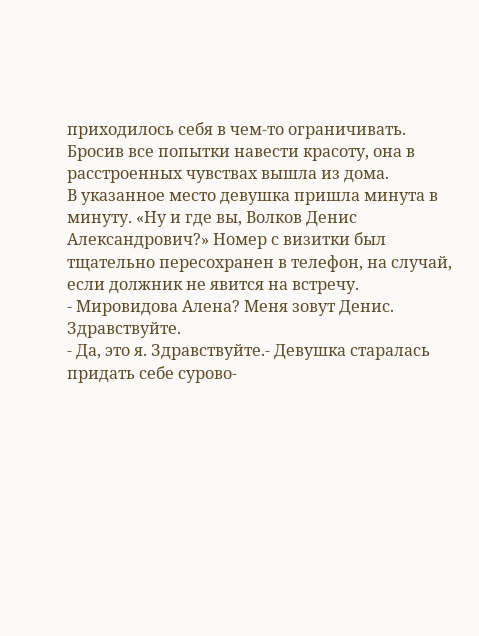приходилось себя в чем-то ограничивать. Бросив все попытки навести красоту, она в расстроенных чувствах вышла из дома.
В указанное место девушка пришла минута в минуту. «Ну и где вы, Волков Денис Александрович?» Номер с визитки был тщательно пересохранен в телефон, на случай, если должник не явится на встречу.
- Мировидова Алена? Меня зовут Денис. Здравствуйте.
- Да, это я. Здравствуйте.- Девушка старалась придать себе сурово-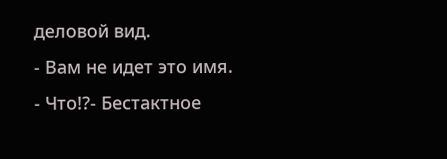деловой вид.
- Вам не идет это имя.
- Что!?- Бестактное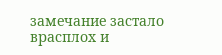замечание застало врасплох и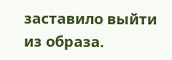заставило выйти из образа.